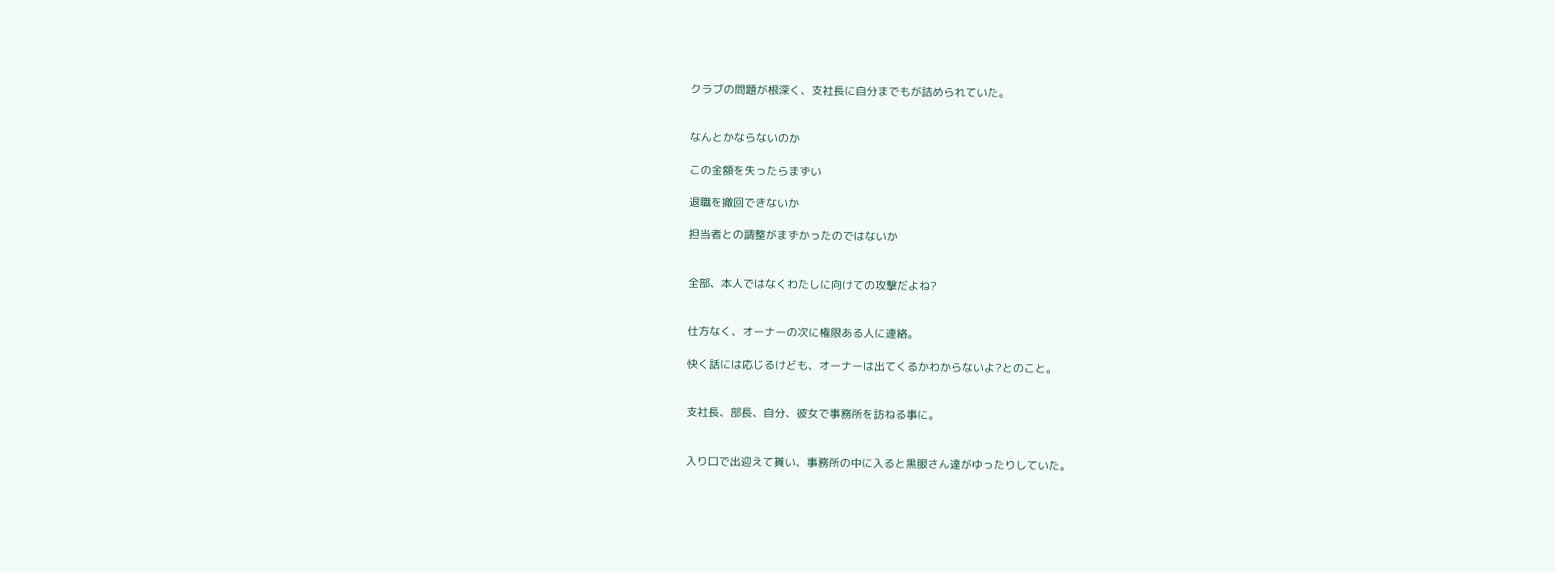クラブの問題が根深く、支社長に自分までもが詰められていた。


なんとかならないのか

この金額を失ったらまずい

退職を撤回できないか

担当者との調整がまずかったのではないか


全部、本人ではなくわたしに向けての攻撃だよね?


仕方なく、オーナーの次に権限ある人に連絡。

快く話には応じるけども、オーナーは出てくるかわからないよ?とのこと。


支社長、部長、自分、彼女で事務所を訪ねる事に。


入り口で出迎えて貰い、事務所の中に入ると黒服さん達がゆったりしていた。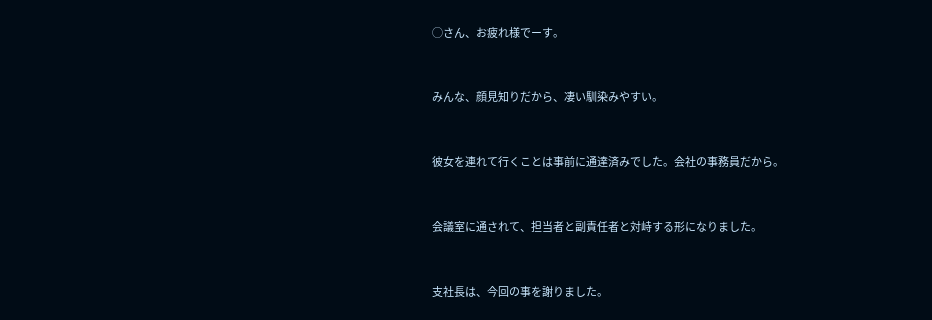◯さん、お疲れ様でーす。


みんな、顔見知りだから、凄い馴染みやすい。


彼女を連れて行くことは事前に通達済みでした。会社の事務員だから。


会議室に通されて、担当者と副責任者と対峙する形になりました。


支社長は、今回の事を謝りました。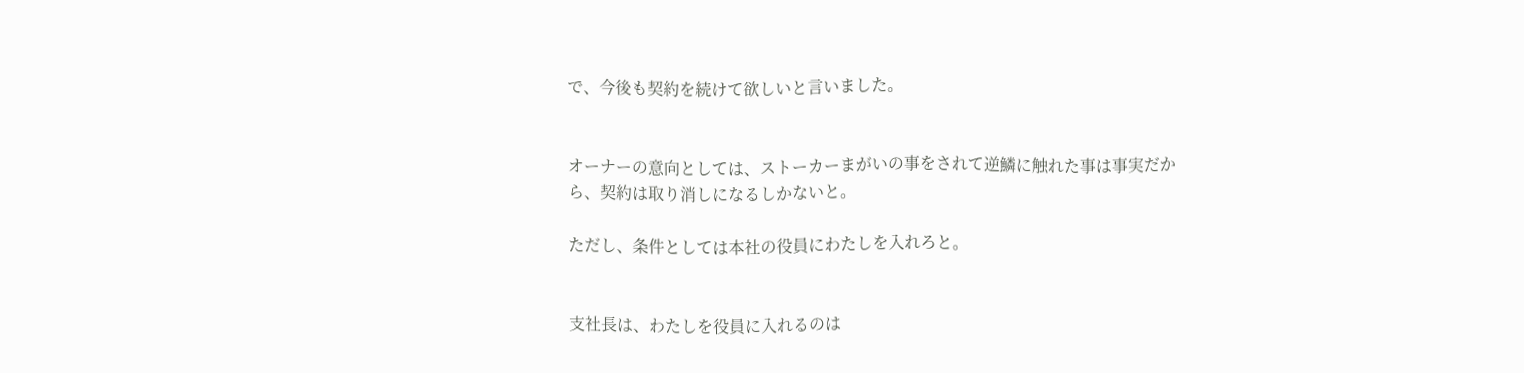で、今後も契約を続けて欲しいと言いました。


オーナーの意向としては、ストーカーまがいの事をされて逆鱗に触れた事は事実だから、契約は取り消しになるしかないと。

ただし、条件としては本社の役員にわたしを入れろと。


支社長は、わたしを役員に入れるのは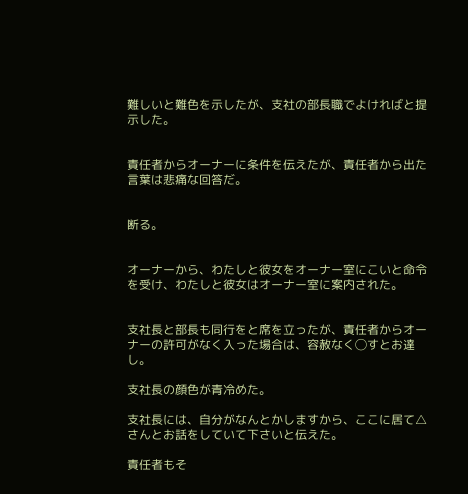難しいと難色を示したが、支社の部長職でよければと提示した。


責任者からオーナーに条件を伝えたが、責任者から出た言葉は悲痛な回答だ。


断る。


オーナーから、わたしと彼女をオーナー室にこいと命令を受け、わたしと彼女はオーナー室に案内された。


支社長と部長も同行をと席を立ったが、責任者からオーナーの許可がなく入った場合は、容赦なく◯すとお達し。

支社長の顔色が青冷めた。

支社長には、自分がなんとかしますから、ここに居て△さんとお話をしていて下さいと伝えた。

責任者もそ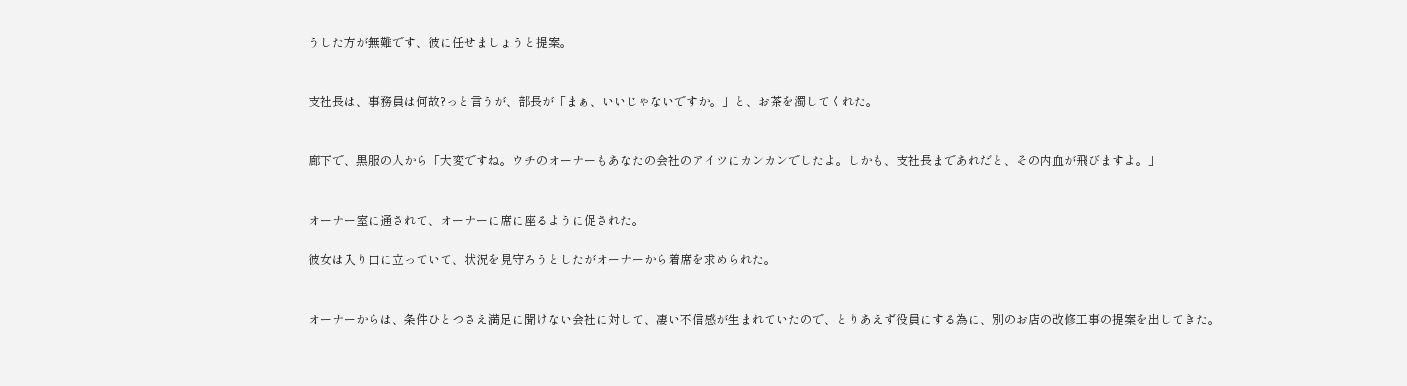うした方が無難です、彼に任せましょうと提案。


支社長は、事務員は何故?っと言うが、部長が「まぁ、いいじゃないですか。」と、お茶を濁してくれた。


廊下で、黒服の人から「大変ですね。ウチのオーナーもあなたの会社のアイツにカンカンでしたよ。しかも、支社長まであれだと、その内血が飛びますよ。」


オーナー室に通されて、オーナーに席に座るように促された。

彼女は入り口に立っていて、状況を見守ろうとしたがオーナーから着席を求められた。


オーナーからは、条件ひとつさえ満足に聞けない会社に対して、凄い不信感が生まれていたので、とりあえず役員にする為に、別のお店の改修工事の提案を出してきた。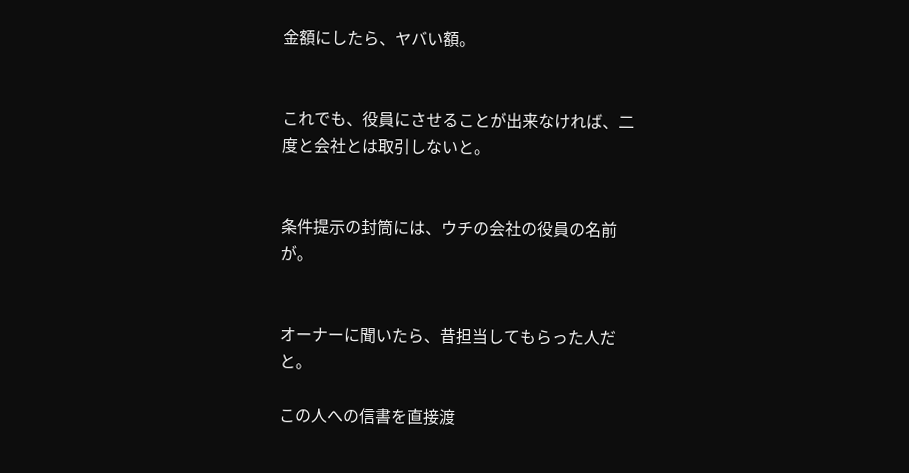金額にしたら、ヤバい額。


これでも、役員にさせることが出来なければ、二度と会社とは取引しないと。


条件提示の封筒には、ウチの会社の役員の名前が。


オーナーに聞いたら、昔担当してもらった人だと。

この人への信書を直接渡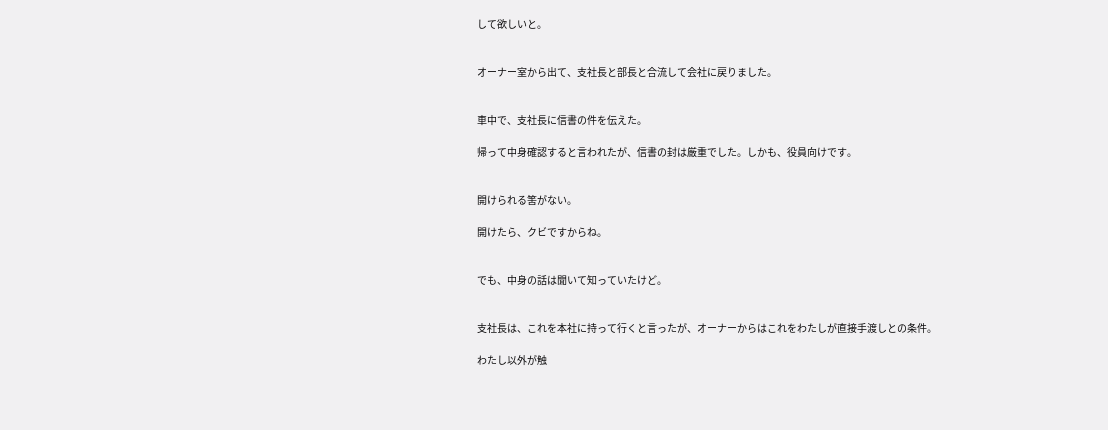して欲しいと。


オーナー室から出て、支社長と部長と合流して会社に戻りました。


車中で、支社長に信書の件を伝えた。

帰って中身確認すると言われたが、信書の封は厳重でした。しかも、役員向けです。


開けられる筈がない。

開けたら、クビですからね。


でも、中身の話は聞いて知っていたけど。


支社長は、これを本社に持って行くと言ったが、オーナーからはこれをわたしが直接手渡しとの条件。

わたし以外が触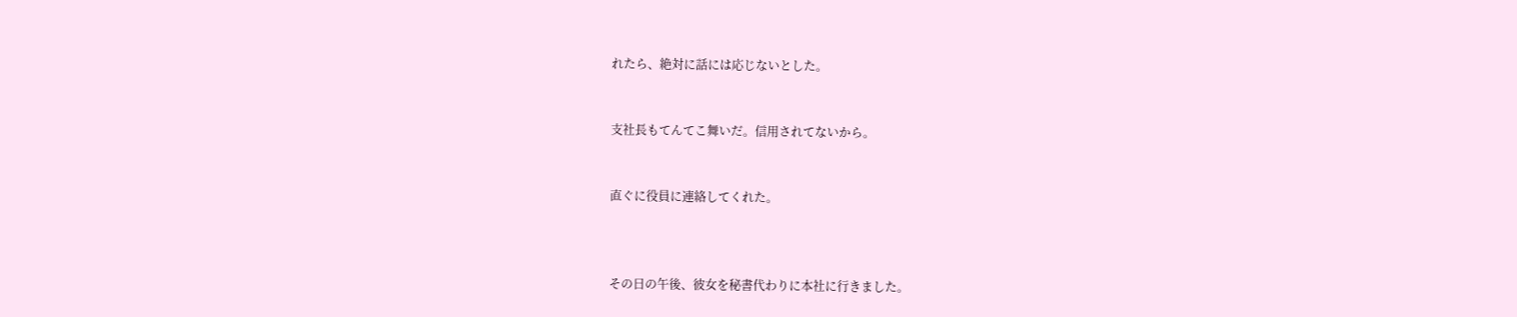れたら、絶対に話には応じないとした。


支社長もてんてこ舞いだ。信用されてないから。


直ぐに役員に連絡してくれた。



その日の午後、彼女を秘書代わりに本社に行きました。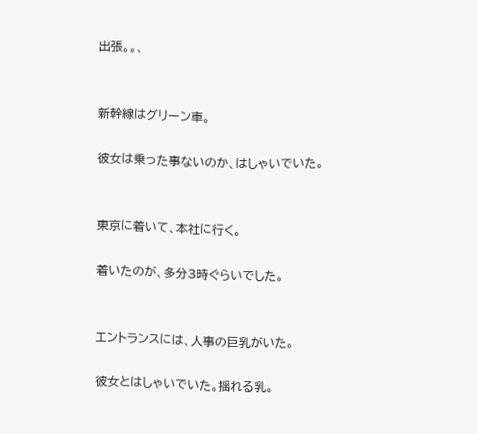出張。。、


新幹線はグリーン車。

彼女は乗った事ないのか、はしゃいでいた。


東京に着いて、本社に行く。

着いたのが、多分3時ぐらいでした。


エントランスには、人事の巨乳がいた。

彼女とはしゃいでいた。揺れる乳。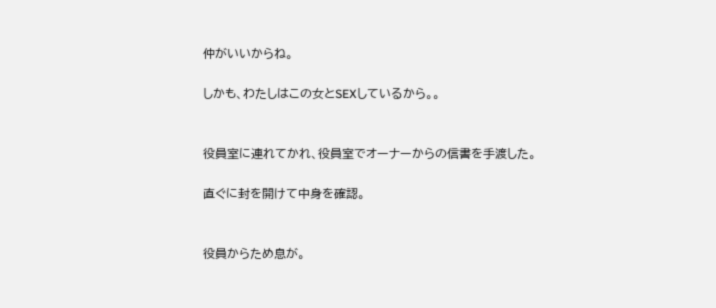仲がいいからね。

しかも、わたしはこの女とSEXしているから。。


役員室に連れてかれ、役員室でオーナーからの信書を手渡した。

直ぐに封を開けて中身を確認。


役員からため息が。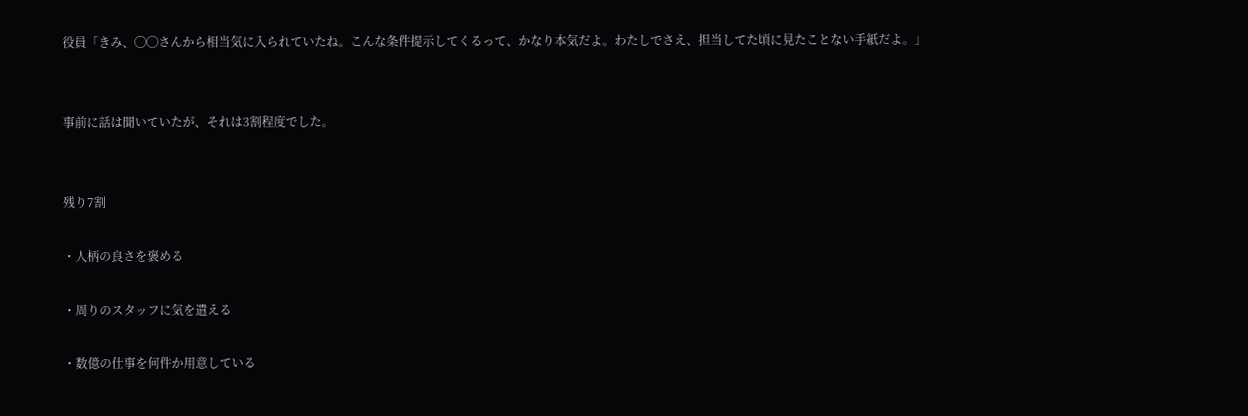役員「きみ、◯◯さんから相当気に入られていたね。こんな条件提示してくるって、かなり本気だよ。わたしでさえ、担当してた頃に見たことない手紙だよ。」


事前に話は聞いていたが、それは3割程度でした。


残り7割

・人柄の良さを褒める

・周りのスタッフに気を遣える

・数億の仕事を何件か用意している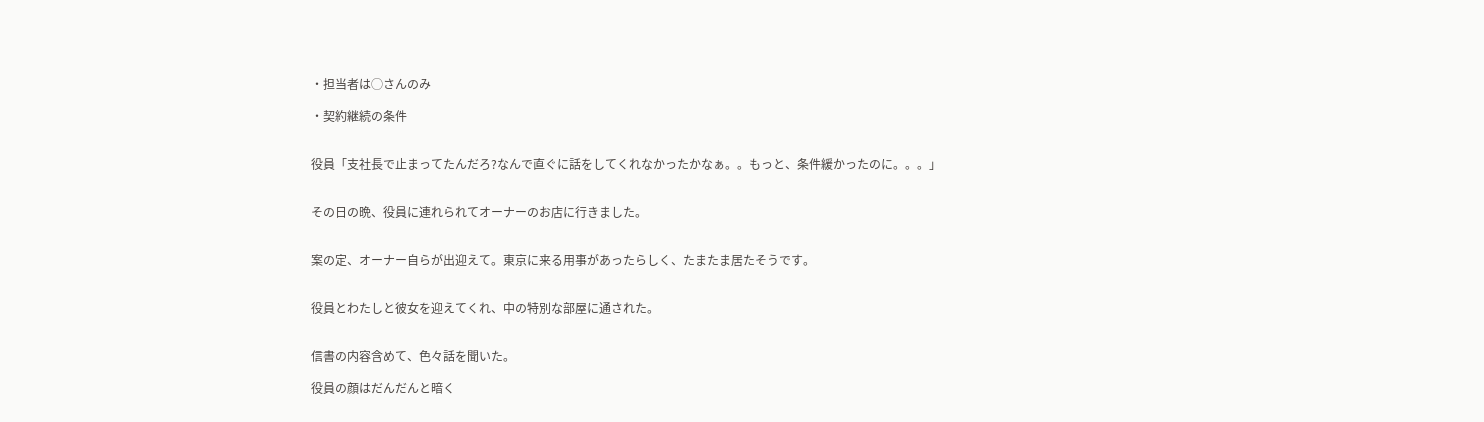・担当者は◯さんのみ

・契約継続の条件


役員「支社長で止まってたんだろ?なんで直ぐに話をしてくれなかったかなぁ。。もっと、条件緩かったのに。。。」


その日の晩、役員に連れられてオーナーのお店に行きました。


案の定、オーナー自らが出迎えて。東京に来る用事があったらしく、たまたま居たそうです。


役員とわたしと彼女を迎えてくれ、中の特別な部屋に通された。


信書の内容含めて、色々話を聞いた。

役員の顔はだんだんと暗く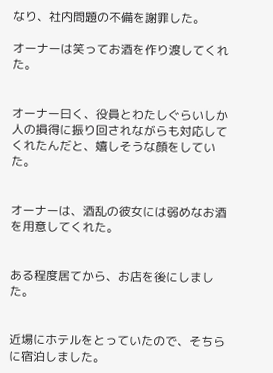なり、社内問題の不備を謝罪した。

オーナーは笑ってお酒を作り渡してくれた。


オーナー曰く、役員とわたしぐらいしか人の損得に振り回されながらも対応してくれたんだと、嬉しそうな顔をしていた。


オーナーは、酒乱の彼女には弱めなお酒を用意してくれた。


ある程度居てから、お店を後にしました。


近場にホテルをとっていたので、そちらに宿泊しました。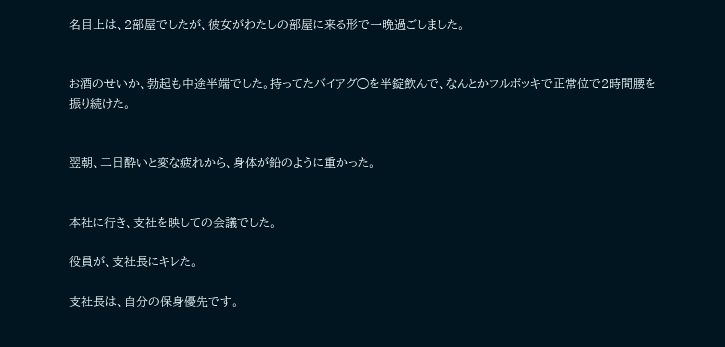名目上は、2部屋でしたが、彼女がわたしの部屋に来る形で一晩過ごしました。


お酒のせいか、勃起も中途半端でした。持ってたバイアグ◯を半錠飲んで、なんとかフルボッキで正常位で2時間腰を振り続けた。


翌朝、二日酔いと変な疲れから、身体が鉛のように重かった。


本社に行き、支社を映しての会議でした。

役員が、支社長にキレた。

支社長は、自分の保身優先です。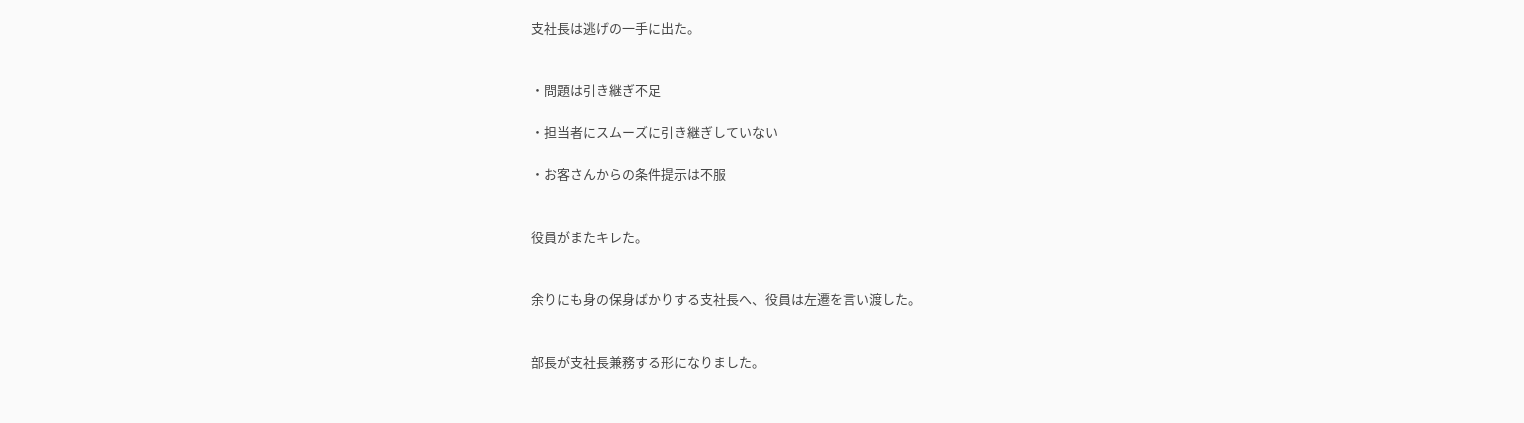支社長は逃げの一手に出た。


・問題は引き継ぎ不足

・担当者にスムーズに引き継ぎしていない

・お客さんからの条件提示は不服


役員がまたキレた。


余りにも身の保身ばかりする支社長へ、役員は左遷を言い渡した。


部長が支社長兼務する形になりました。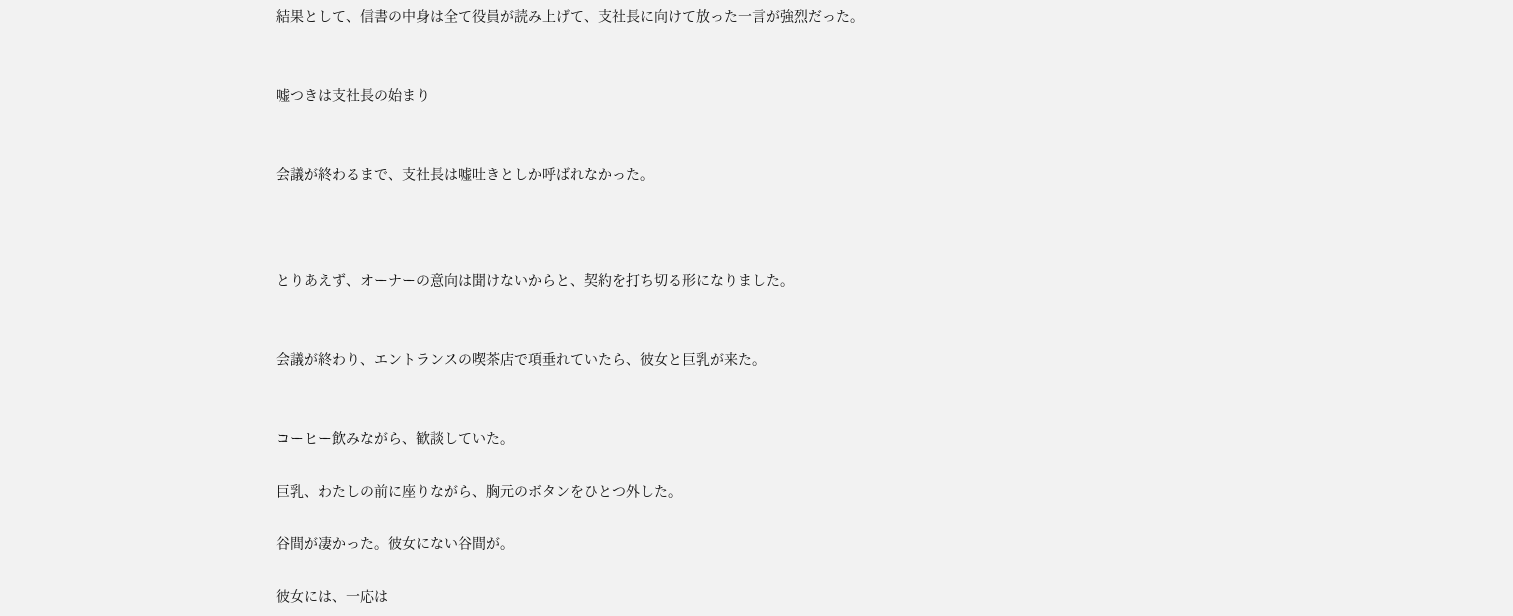結果として、信書の中身は全て役員が読み上げて、支社長に向けて放った一言が強烈だった。


嘘つきは支社長の始まり


会議が終わるまで、支社長は嘘吐きとしか呼ばれなかった。



とりあえず、オーナーの意向は聞けないからと、契約を打ち切る形になりました。


会議が終わり、エントランスの喫茶店で項垂れていたら、彼女と巨乳が来た。


コーヒー飲みながら、歓談していた。

巨乳、わたしの前に座りながら、胸元のボタンをひとつ外した。

谷間が凄かった。彼女にない谷間が。

彼女には、一応は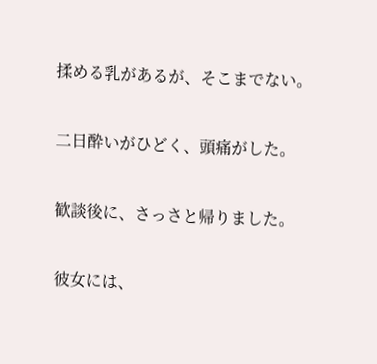揉める乳があるが、そこまでない。


二日酔いがひどく、頭痛がした。


歓談後に、さっさと帰りました。


彼女には、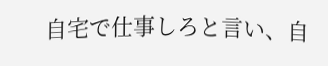自宅で仕事しろと言い、自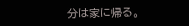分は家に帰る。